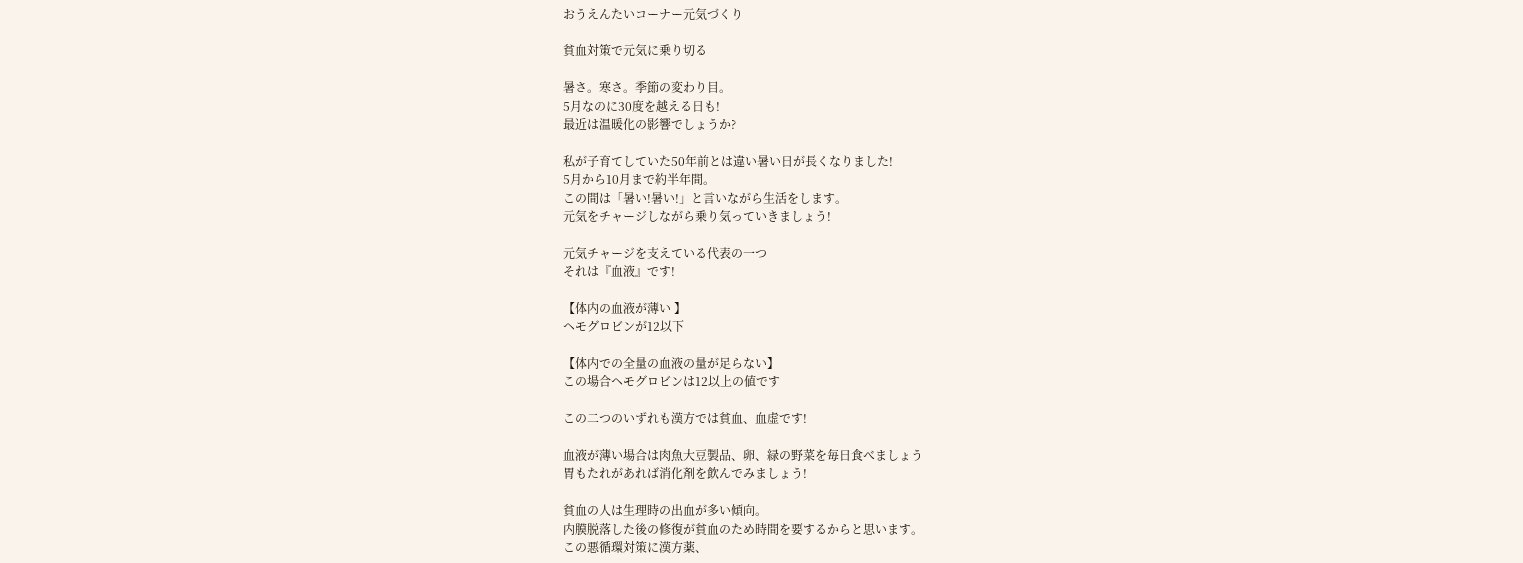おうえんたいコーナー元気づくり

貧血対策で元気に乗り切る

暑さ。寒さ。季節の変わり目。
5月なのに30度を越える日も!
最近は温暖化の影響でしょうか?

私が子育てしていた50年前とは違い暑い日が長くなりました!
5月から10月まで約半年間。
この間は「暑い!暑い!」と言いながら生活をします。
元気をチャージしながら乗り気っていきましょう!

元気チャージを支えている代表の一つ
それは『血液』です!

【体内の血液が薄い 】
ヘモグロビンが12以下

【体内での全量の血液の量が足らない】
この場合ヘモグロビンは12以上の値です

この二つのいずれも漢方では貧血、血虚です!

血液が薄い場合は肉魚大豆製品、卵、緑の野菜を毎日食べましょう
胃もたれがあれば消化剤を飲んでみましょう!

貧血の人は生理時の出血が多い傾向。
内膜脱落した後の修復が貧血のため時間を要するからと思います。
この悪循環対策に漢方薬、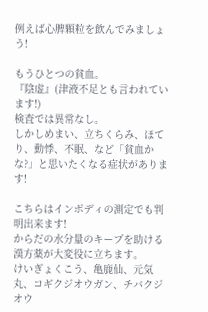例えば心脾顆粒を飲んでみましょう!

もうひとつの貧血。
『陰虚』(津液不足とも言われています!)
検査では異常なし。
しかしめまい、立ちくらみ、ほてり、動悸、不眠、など「貧血かな?」と思いたくなる症状があります!

こちらはインボディの測定でも判明出来ます!
からだの水分量のキープを助ける漢方薬が大変役に立ちます。
けいぎょくこう、亀鹿仙、元気丸、コギクジオウガン、チバクジオウ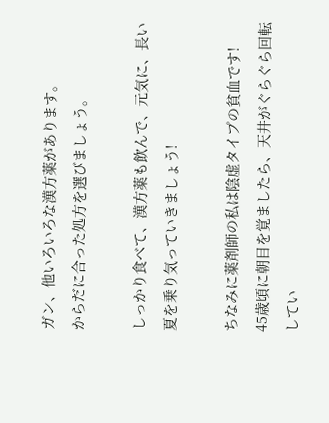ガン、他いろいろな漢方薬があります。
からだに合った処方を選びましょう。

しっかり食べて、漢方薬も飲んで、元気に、長い夏を乗り気っていきましょう!

ちなみに薬剤師の私は陰虚タイプの貧血です!
45歳頃に朝目を覚ましたら、天井がぐらぐら回転してい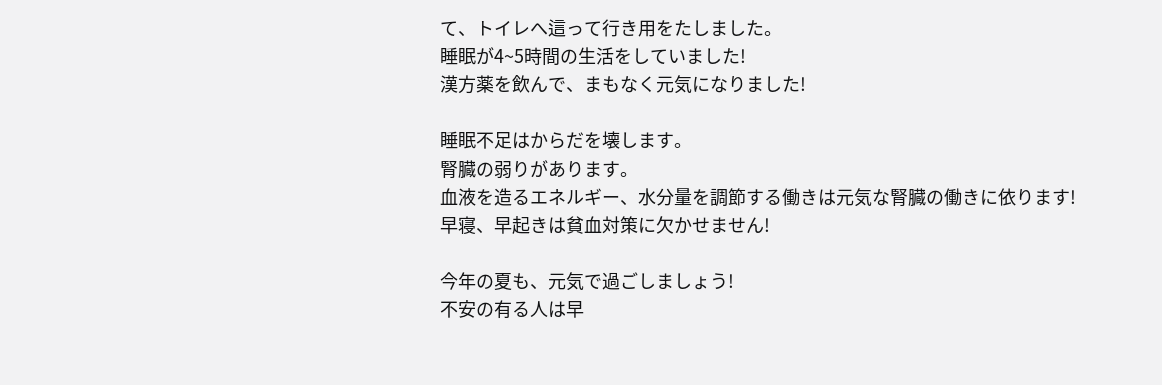て、トイレへ這って行き用をたしました。
睡眠が4~5時間の生活をしていました!
漢方薬を飲んで、まもなく元気になりました!

睡眠不足はからだを壊します。
腎臓の弱りがあります。
血液を造るエネルギー、水分量を調節する働きは元気な腎臓の働きに依ります!
早寝、早起きは貧血対策に欠かせません!

今年の夏も、元気で過ごしましょう!
不安の有る人は早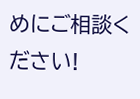めにご相談ください!